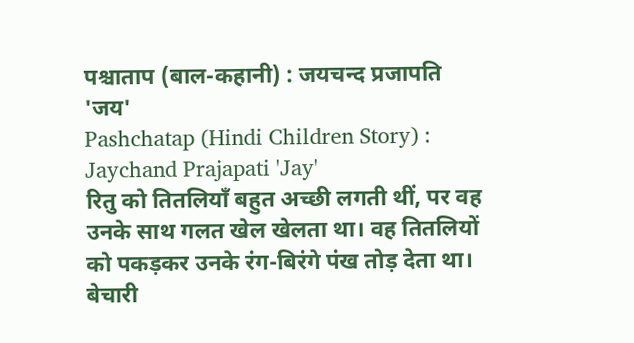पश्चाताप (बाल-कहानी) : जयचन्द प्रजापति 'जय'
Pashchatap (Hindi Children Story) : Jaychand Prajapati 'Jay'
रितु को तितलियाँ बहुत अच्छी लगती थीं, पर वह उनके साथ गलत खेल खेलता था। वह तितलियों को पकड़कर उनके रंग-बिरंगे पंख तोड़ देता था। बेचारी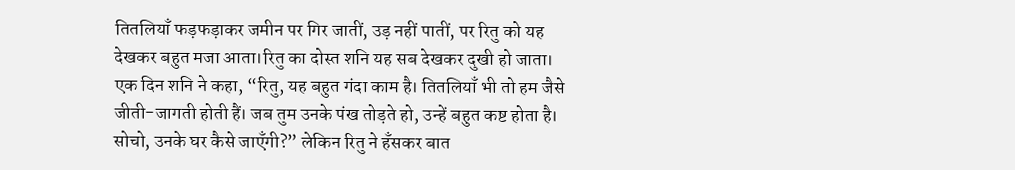तितलियाँ फड़फड़ाकर जमीन पर गिर जातीं, उड़ नहीं पातीं, पर रितु को यह देखकर बहुत मजा आता।रितु का दोस्त शनि यह सब देखकर दुखी हो जाता।
एक दिन शनि ने कहा, “रितु, यह बहुत गंदा काम है। तितलियाँ भी तो हम जैसे जीती-जागती होती हैं। जब तुम उनके पंख तोड़ते हो, उन्हें बहुत कष्ट होता है। सोचो, उनके घर कैसे जाएँगी?” लेकिन रितु ने हँसकर बात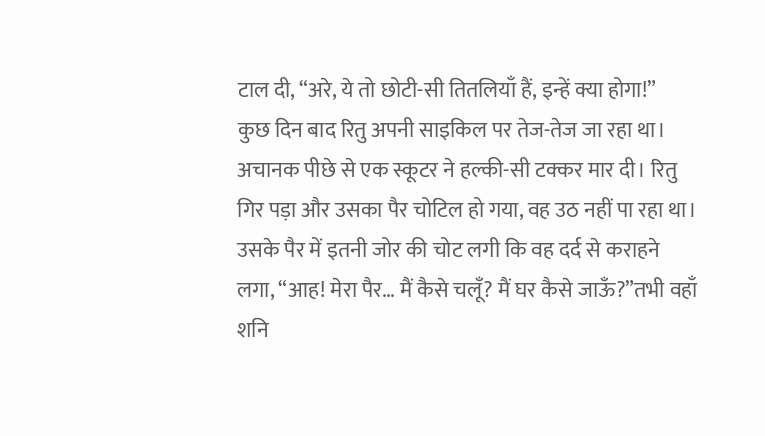टाल दी, “अरे, ये तो छोटी-सी तितलियाँ हैं, इन्हें क्या होगा!”
कुछ दिन बाद रितु अपनी साइकिल पर तेज-तेज जा रहा था। अचानक पीछे से एक स्कूटर ने हल्की-सी टक्कर मार दी। रितु गिर पड़ा और उसका पैर चोटिल हो गया, वह उठ नहीं पा रहा था। उसके पैर में इतनी जोर की चोट लगी कि वह दर्द से कराहने लगा, “आह! मेरा पैर… मैं कैसे चलूँ? मैं घर कैसे जाऊँ?”तभी वहाँ शनि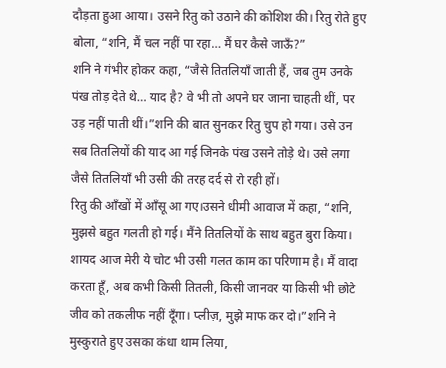दौड़ता हुआ आया। उसने रितु को उठाने की कोशिश की। रितु रोते हुए बोला, “शनि, मैं चल नहीं पा रहा… मैं घर कैसे जाऊँ?”
शनि ने गंभीर होकर कहा, “जैसे तितलियाँ जाती हैं, जब तुम उनके पंख तोड़ देते थे… याद है? वे भी तो अपने घर जाना चाहती थीं, पर उड़ नहीं पाती थीं।”शनि की बात सुनकर रितु चुप हो गया। उसे उन सब तितलियों की याद आ गई जिनके पंख उसने तोड़े थे। उसे लगा जैसे तितलियाँ भी उसी की तरह दर्द से रो रही हों।
रितु की आँखों में आँसू आ गए।उसने धीमी आवाज में कहा, “शनि, मुझसे बहुत गलती हो गई। मैंने तितलियों के साथ बहुत बुरा किया। शायद आज मेरी ये चोट भी उसी गलत काम का परिणाम है। मैं वादा करता हूँ, अब कभी किसी तितली, किसी जानवर या किसी भी छोटे जीव को तकलीफ नहीं दूँगा। प्लीज़, मुझे माफ कर दो।”शनि ने मुस्कुराते हुए उसका कंधा थाम लिया,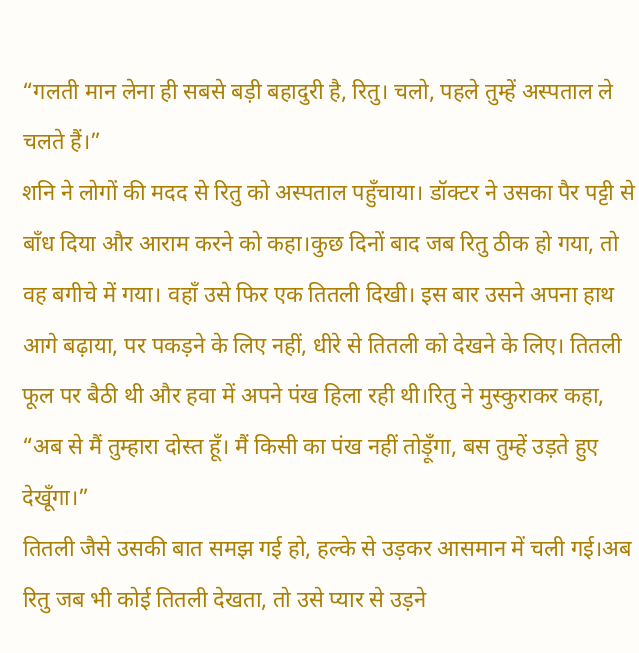“गलती मान लेना ही सबसे बड़ी बहादुरी है, रितु। चलो, पहले तुम्हें अस्पताल ले चलते हैं।”
शनि ने लोगों की मदद से रितु को अस्पताल पहुँचाया। डॉक्टर ने उसका पैर पट्टी से बाँध दिया और आराम करने को कहा।कुछ दिनों बाद जब रितु ठीक हो गया, तो वह बगीचे में गया। वहाँ उसे फिर एक तितली दिखी। इस बार उसने अपना हाथ आगे बढ़ाया, पर पकड़ने के लिए नहीं, धीरे से तितली को देखने के लिए। तितली फूल पर बैठी थी और हवा में अपने पंख हिला रही थी।रितु ने मुस्कुराकर कहा, “अब से मैं तुम्हारा दोस्त हूँ। मैं किसी का पंख नहीं तोड़ूँगा, बस तुम्हें उड़ते हुए देखूँगा।”
तितली जैसे उसकी बात समझ गई हो, हल्के से उड़कर आसमान में चली गई।अब रितु जब भी कोई तितली देखता, तो उसे प्यार से उड़ने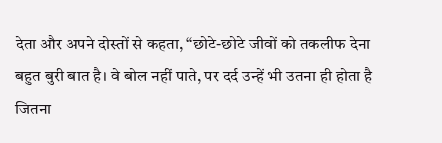देता और अपने दोस्तों से कहता, “छोटे-छोटे जीवों को तकलीफ देना बहुत बुरी बात है। वे बोल नहीं पाते, पर दर्द उन्हें भी उतना ही होता है जितना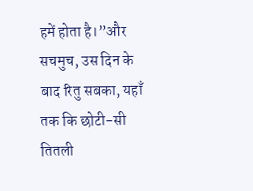हमें होता है।”और सचमुच, उस दिन के बाद रितु सबका, यहाँ तक कि छोटी-सी तितली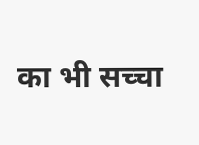का भी सच्चा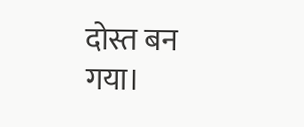दोस्त बन गया।